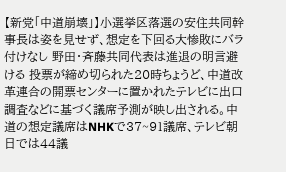【新党「中道崩壊」】小選挙区落選の安住共同幹事長は姿を見せず、想定を下回る大惨敗にバラ付けなし 野田・斉藤共同代表は進退の明言避ける 投票が締め切られた20時ちょうど、中道改革連合の開票センターに置かれたテレビに出口調査などに基づく議席予測が映し出される。中道の想定議席はNHKで37~91議席、テレビ朝日では44議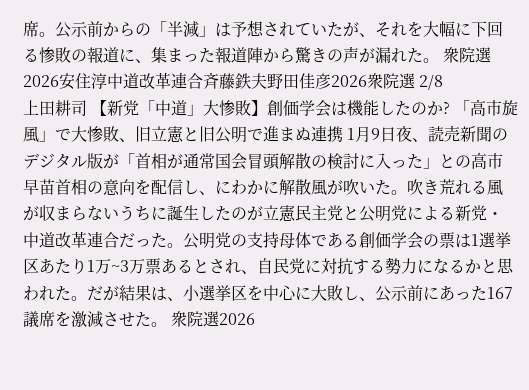席。公示前からの「半減」は予想されていたが、それを大幅に下回る惨敗の報道に、集まった報道陣から驚きの声が漏れた。 衆院選2026安住淳中道改革連合斉藤鉄夫野田佳彦2026衆院選 2/8
上田耕司 【新党「中道」大惨敗】創価学会は機能したのか? 「高市旋風」で大惨敗、旧立憲と旧公明で進まぬ連携 1月9日夜、読売新聞のデジタル版が「首相が通常国会冒頭解散の検討に入った」との高市早苗首相の意向を配信し、にわかに解散風が吹いた。吹き荒れる風が収まらないうちに誕生したのが立憲民主党と公明党による新党・中道改革連合だった。公明党の支持母体である創価学会の票は1選挙区あたり1万~3万票あるとされ、自民党に対抗する勢力になるかと思われた。だが結果は、小選挙区を中心に大敗し、公示前にあった167議席を激減させた。 衆院選2026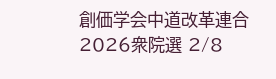創価学会中道改革連合2026衆院選 2/8